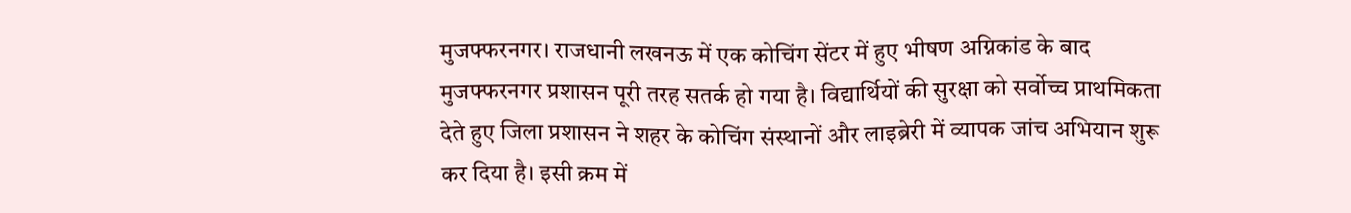मुजफ्फरनगर। राजधानी लखनऊ में एक कोचिंग सेंटर में हुए भीषण अग्निकांड के बाद मुजफ्फरनगर प्रशासन पूरी तरह सतर्क हो गया है। विद्यार्थियों की सुरक्षा को सर्वोच्च प्राथमिकता देते हुए जिला प्रशासन ने शहर के कोचिंग संस्थानों और लाइब्रेरी में व्यापक जांच अभियान शुरू कर दिया है। इसी क्रम में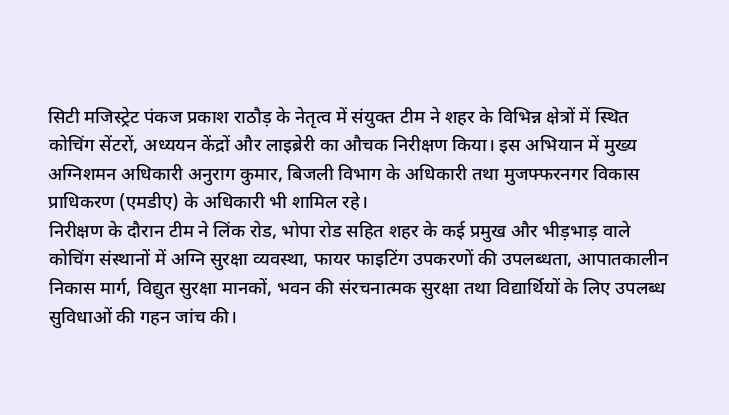सिटी मजिस्ट्रेट पंकज प्रकाश राठौड़ के नेतृत्व में संयुक्त टीम ने शहर के विभिन्न क्षेत्रों में स्थित कोचिंग सेंटरों, अध्ययन केंद्रों और लाइब्रेरी का औचक निरीक्षण किया। इस अभियान में मुख्य अग्निशमन अधिकारी अनुराग कुमार, बिजली विभाग के अधिकारी तथा मुजफ्फरनगर विकास प्राधिकरण (एमडीए) के अधिकारी भी शामिल रहे।
निरीक्षण के दौरान टीम ने लिंक रोड, भोपा रोड सहित शहर के कई प्रमुख और भीड़भाड़ वाले कोचिंग संस्थानों में अग्नि सुरक्षा व्यवस्था, फायर फाइटिंग उपकरणों की उपलब्धता, आपातकालीन निकास मार्ग, विद्युत सुरक्षा मानकों, भवन की संरचनात्मक सुरक्षा तथा विद्यार्थियों के लिए उपलब्ध सुविधाओं की गहन जांच की।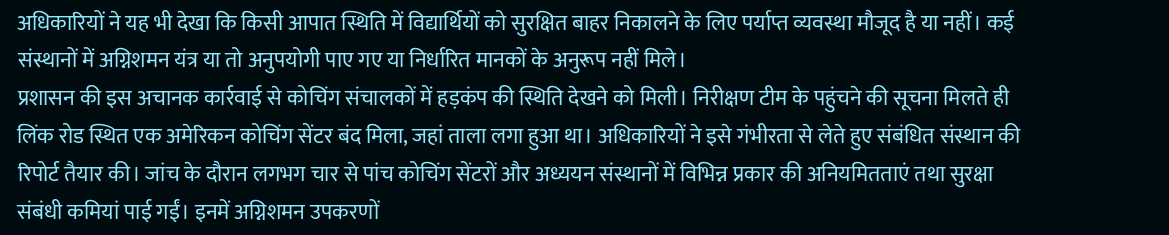अधिकारियों ने यह भी देखा कि किसी आपात स्थिति में विद्यार्थियों को सुरक्षित बाहर निकालने के लिए पर्याप्त व्यवस्था मौजूद है या नहीं। कई संस्थानों में अग्निशमन यंत्र या तो अनुपयोगी पाए गए या निर्धारित मानकों के अनुरूप नहीं मिले।
प्रशासन की इस अचानक कार्रवाई से कोचिंग संचालकों में हड़कंप की स्थिति देखने को मिली। निरीक्षण टीम के पहुंचने की सूचना मिलते ही लिंक रोड स्थित एक अमेरिकन कोचिंग सेंटर बंद मिला, जहां ताला लगा हुआ था। अधिकारियों ने इसे गंभीरता से लेते हुए संबंधित संस्थान की रिपोर्ट तैयार की। जांच के दौरान लगभग चार से पांच कोचिंग सेंटरों और अध्ययन संस्थानों में विभिन्न प्रकार की अनियमितताएं तथा सुरक्षा संबंधी कमियां पाई गईं। इनमें अग्निशमन उपकरणों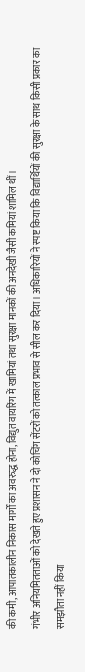की कमी, आपातकालीन निकास मार्गों का अवरुद्ध होना, विद्युत वायरिंग में खामियां तथा सुरक्षा मानकों की अनदेखी जैसी कमियां शामिल थीं।
गंभीर अनियमितताओं को देखते हुए प्रशासन ने दो कोचिंग सेंटरों को तत्काल प्रभाव से सील कर दिया। अधिकारियों ने स्पष्ट किया कि विद्यार्थियों की सुरक्षा के साथ किसी प्रकार का समझौता नहीं किया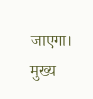जाएगा। मुख्य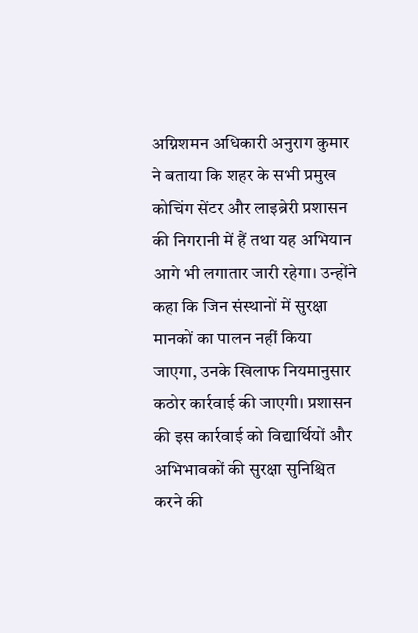अग्निशमन अधिकारी अनुराग कुमार ने बताया कि शहर के सभी प्रमुख कोचिंग सेंटर और लाइब्रेरी प्रशासन की निगरानी में हैं तथा यह अभियान आगे भी लगातार जारी रहेगा। उन्होंने कहा कि जिन संस्थानों में सुरक्षा मानकों का पालन नहीं किया जाएगा, उनके खिलाफ नियमानुसार कठोर कार्रवाई की जाएगी। प्रशासन की इस कार्रवाई को विद्यार्थियों और अभिभावकों की सुरक्षा सुनिश्चित करने की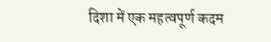दिशा में एक महत्वपूर्ण कदम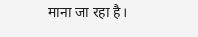माना जा रहा है।